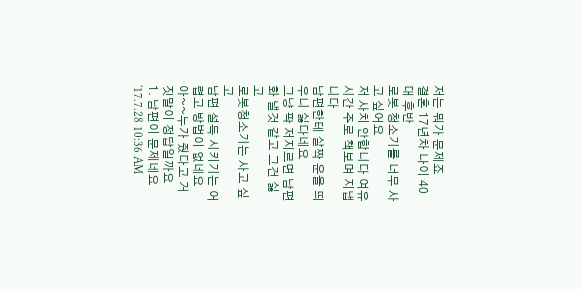저는 뭐가 문제죠
결혼 17년차 나이 40대 후반
로봇 청소기를 너무 사고 싶어요
저 사치 안합니다 여유시간 주로 책보며 지냅니다
남편한테 살짝 운을 띄우니 싫다네요
그냥 팍 저지르면 남편 화 낼것 같고 그건 싫고
로봇청소기는 사고 싶고
남편 설득 시키기는 어렵고 방법이 없네요
아~~누가 줬다고 거짓말이 정답일까요
1. 남편이 문제네요
'17.7.28 10:36 AM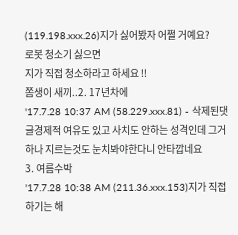(119.198.xxx.26)지가 싫어봤자 어쩔 거예요?
로봇 청소기 싫으면
지가 직접 청소하라고 하세요 !!
쫌생이 새끼..2. 17년차에
'17.7.28 10:37 AM (58.229.xxx.81) - 삭제된댓글경제적 여유도 있고 사치도 안하는 성격인데 그거하나 지르는것도 눈치봐야한다니 안타깝네요
3. 여름수박
'17.7.28 10:38 AM (211.36.xxx.153)지가 직접 하기는 해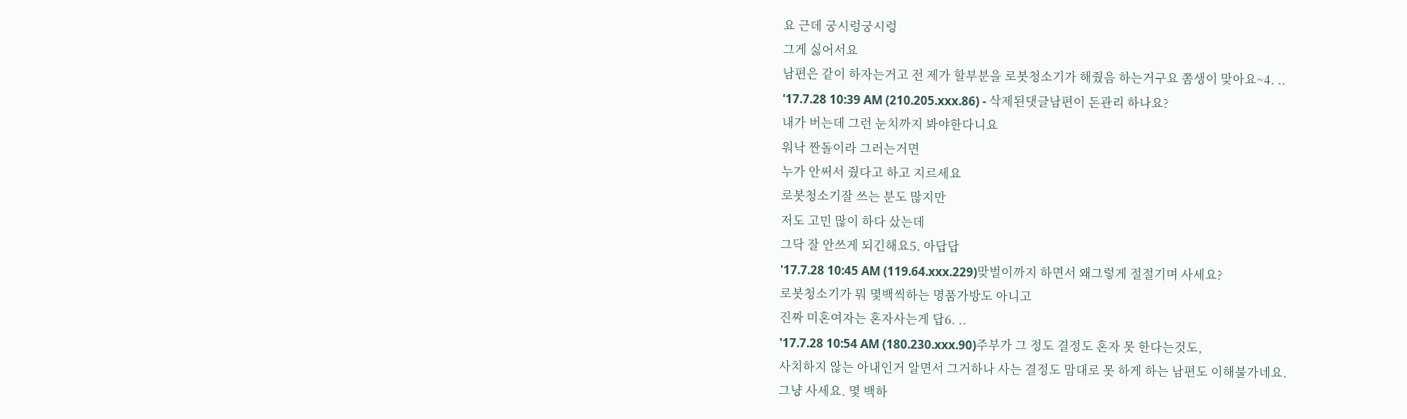요 근데 궁시렁궁시렁
그게 싫어서요
남편은 같이 하자는거고 전 제가 할부분을 로봇청소기가 해줬음 하는거구요 쫌생이 맞아요~4. ..
'17.7.28 10:39 AM (210.205.xxx.86) - 삭제된댓글남편이 돈관리 하나요?
내가 버는데 그런 눈치까지 봐야한다니요
워낙 짠돌이라 그러는거면
누가 안써서 줬다고 하고 지르세요
로봇청소기잘 쓰는 분도 많지만
저도 고민 많이 하다 샀는데
그닥 잘 안쓰게 되긴해요5. 아답답
'17.7.28 10:45 AM (119.64.xxx.229)맞벌이까지 하면서 왜그렇게 절절기며 사세요?
로봇청소기가 뭐 몇백씩하는 명품가방도 아니고
진짜 미혼여자는 혼자사는게 답6. ..
'17.7.28 10:54 AM (180.230.xxx.90)주부가 그 정도 결정도 혼자 못 한다는것도,
사치하지 않는 아내인거 알면서 그거하나 사는 결정도 맘대로 못 하게 하는 남편도 이해불가네요.
그냥 사세요. 몇 백하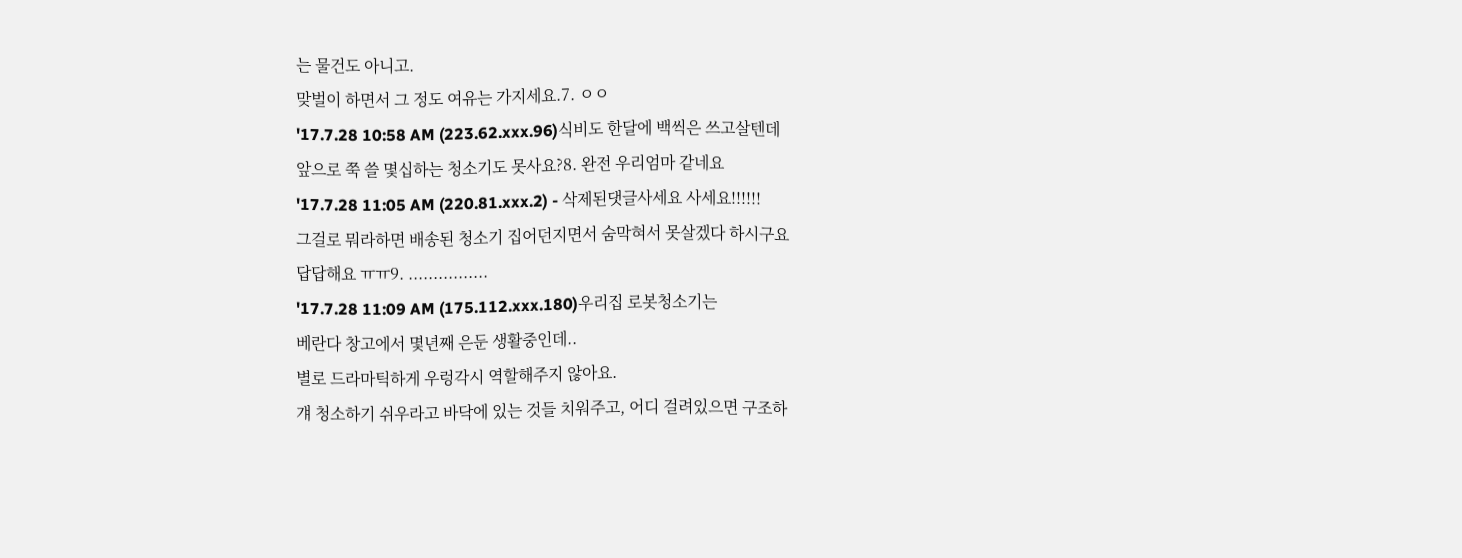는 물건도 아니고.
맞벌이 하면서 그 정도 여유는 가지세요.7. ㅇㅇ
'17.7.28 10:58 AM (223.62.xxx.96)식비도 한달에 백씩은 쓰고살텐데
앞으로 쭉 쓸 몇십하는 청소기도 못사요?8. 완전 우리엄마 같네요
'17.7.28 11:05 AM (220.81.xxx.2) - 삭제된댓글사세요 사세요!!!!!!
그걸로 뭐라하면 배송된 청소기 집어던지면서 숨막혀서 못살겠다 하시구요
답답해요 ㅠㅠ9. ................
'17.7.28 11:09 AM (175.112.xxx.180)우리집 로봇청소기는
베란다 창고에서 몇년째 은둔 생활중인데..
별로 드라마틱하게 우렁각시 역할해주지 않아요.
걔 청소하기 쉬우라고 바닥에 있는 것들 치워주고, 어디 걸려있으면 구조하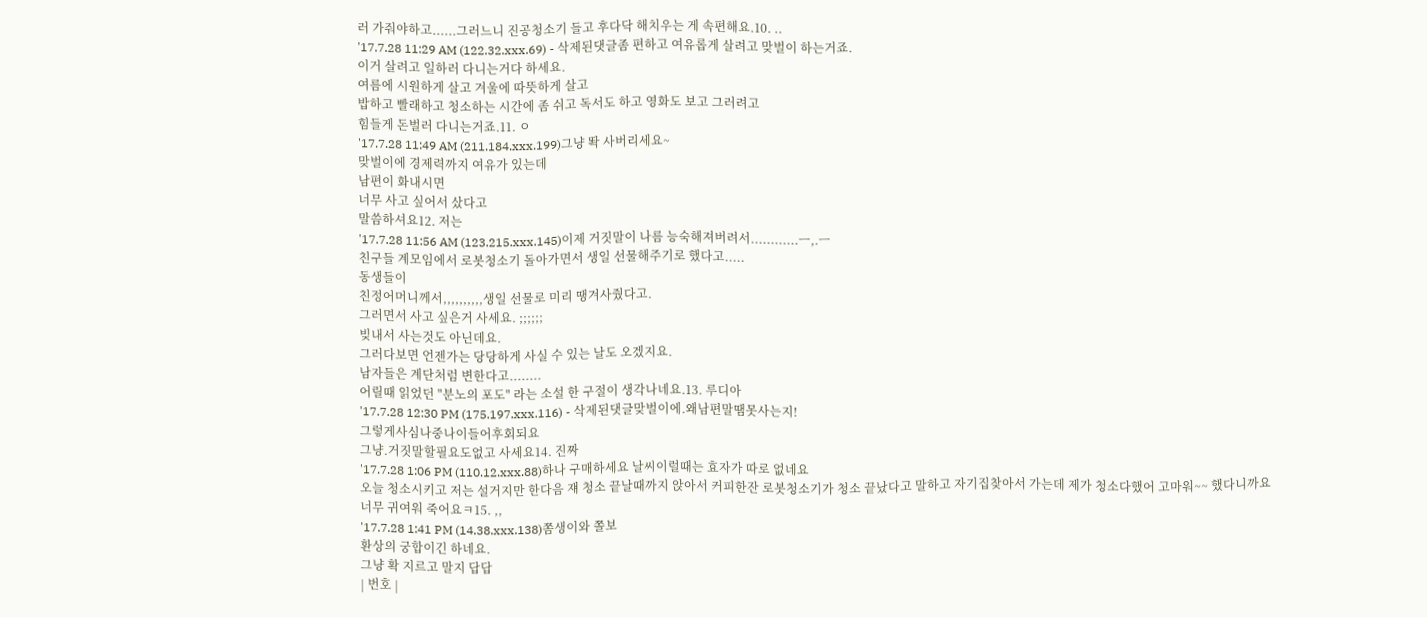러 가줘야하고......그러느니 진공청소기 들고 후다닥 해치우는 게 속편해요.10. ..
'17.7.28 11:29 AM (122.32.xxx.69) - 삭제된댓글좀 편하고 여유롭게 살려고 맞벌이 하는거죠.
이거 살려고 일하러 다니는거다 하세요.
여름에 시원하게 살고 겨울에 따뜻하게 살고
밥하고 빨래하고 청소하는 시간에 좀 쉬고 독서도 하고 영화도 보고 그러려고
힘들게 돈벌러 다니는거죠.11. ㅇ
'17.7.28 11:49 AM (211.184.xxx.199)그냥 똭 사버리세요~
맞벌이에 경제력까지 여유가 있는데
남편이 화내시면
너무 사고 싶어서 샀다고
말씀하셔요12. 저는
'17.7.28 11:56 AM (123.215.xxx.145)이제 거짓말이 나름 능숙해져버려서............ㅡ,.ㅡ
친구들 계모임에서 로봇청소기 돌아가면서 생일 선물해주기로 했다고.....
동생들이
친정어머니께서,,,,,,,,,,생일 선물로 미리 땡겨사줬다고.
그러면서 사고 싶은거 사세요. ;;;;;;
빚내서 사는것도 아닌데요.
그러다보면 언젠가는 당당하게 사실 수 있는 날도 오겠지요.
남자들은 계단처럼 변한다고........
어릴때 읽었던 "분노의 포도" 라는 소설 한 구절이 생각나네요.13. 루디아
'17.7.28 12:30 PM (175.197.xxx.116) - 삭제된댓글맞벌이에.왜남편말땜못사는지!
그렇게사심나중나이들어후회되요
그냥.거짓말할필요도없고 사세요14. 진짜
'17.7.28 1:06 PM (110.12.xxx.88)하나 구매하세요 날씨이럴때는 효자가 따로 없네요
오늘 청소시키고 저는 설거지만 한다음 쟤 청소 끝날때까지 앉아서 커피한잔 로봇청소기가 청소 끝났다고 말하고 자기집찾아서 가는데 제가 청소다했어 고마워~~ 했다니까요
너무 귀여워 죽어요ㅋ15. ,,
'17.7.28 1:41 PM (14.38.xxx.138)쫌생이와 쫄보
환상의 궁합이긴 하네요.
그냥 확 지르고 말지 답답
| 번호 |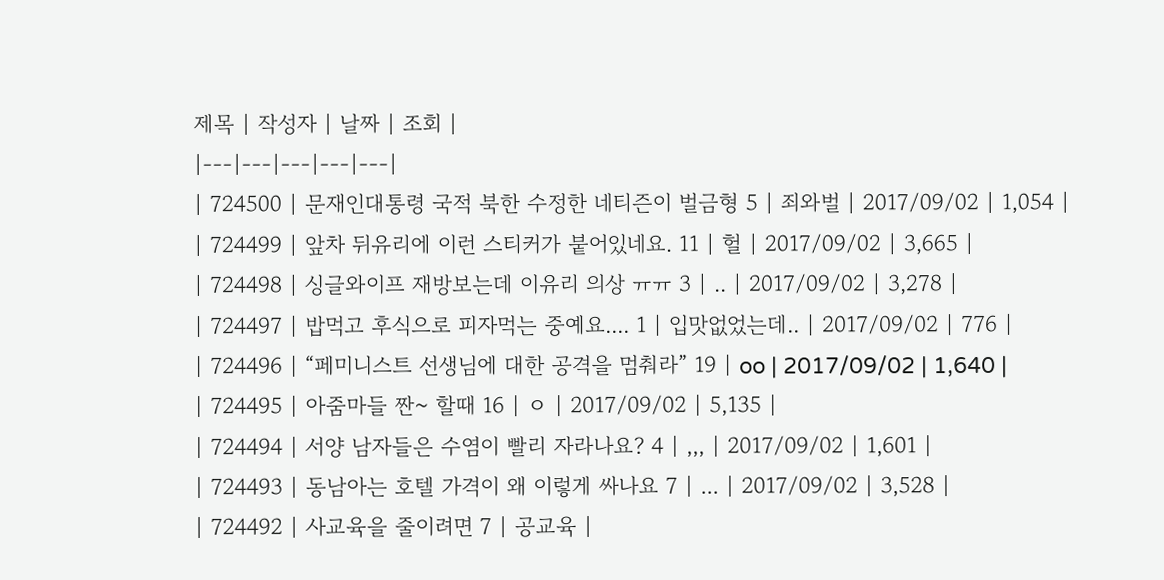제목 | 작성자 | 날짜 | 조회 |
|---|---|---|---|---|
| 724500 | 문재인대통령 국적 북한 수정한 네티즌이 벌금형 5 | 죄와벌 | 2017/09/02 | 1,054 |
| 724499 | 앞차 뒤유리에 이런 스티커가 붙어있네요. 11 | 헐 | 2017/09/02 | 3,665 |
| 724498 | 싱글와이프 재방보는데 이유리 의상 ㅠㅠ 3 | .. | 2017/09/02 | 3,278 |
| 724497 | 밥먹고 후식으로 피자먹는 중예요.... 1 | 입맛없었는데.. | 2017/09/02 | 776 |
| 724496 | “페미니스트 선생님에 대한 공격을 멈춰라” 19 | oo | 2017/09/02 | 1,640 |
| 724495 | 아줌마들 짠~ 할때 16 | ㅇ | 2017/09/02 | 5,135 |
| 724494 | 서양 남자들은 수염이 빨리 자라나요? 4 | ,,, | 2017/09/02 | 1,601 |
| 724493 | 동남아는 호텔 가격이 왜 이렇게 싸나요 7 | ... | 2017/09/02 | 3,528 |
| 724492 | 사교육을 줄이려면 7 | 공교육 |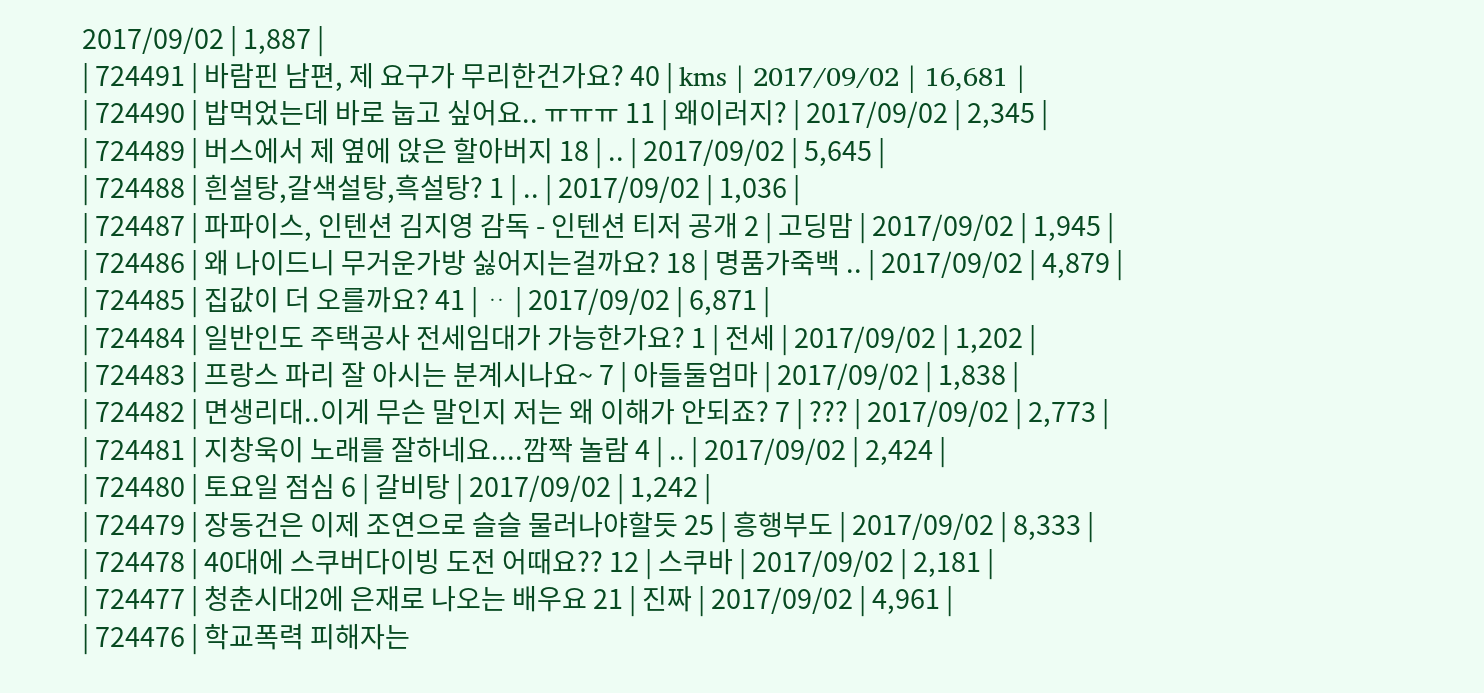2017/09/02 | 1,887 |
| 724491 | 바람핀 남편, 제 요구가 무리한건가요? 40 | kms | 2017/09/02 | 16,681 |
| 724490 | 밥먹었는데 바로 눕고 싶어요.. ㅠㅠㅠ 11 | 왜이러지? | 2017/09/02 | 2,345 |
| 724489 | 버스에서 제 옆에 앉은 할아버지 18 | .. | 2017/09/02 | 5,645 |
| 724488 | 흰설탕,갈색설탕,흑설탕? 1 | .. | 2017/09/02 | 1,036 |
| 724487 | 파파이스, 인텐션 김지영 감독 - 인텐션 티저 공개 2 | 고딩맘 | 2017/09/02 | 1,945 |
| 724486 | 왜 나이드니 무거운가방 싫어지는걸까요? 18 | 명품가죽백 .. | 2017/09/02 | 4,879 |
| 724485 | 집값이 더 오를까요? 41 | ᆢ | 2017/09/02 | 6,871 |
| 724484 | 일반인도 주택공사 전세임대가 가능한가요? 1 | 전세 | 2017/09/02 | 1,202 |
| 724483 | 프랑스 파리 잘 아시는 분계시나요~ 7 | 아들둘엄마 | 2017/09/02 | 1,838 |
| 724482 | 면생리대..이게 무슨 말인지 저는 왜 이해가 안되죠? 7 | ??? | 2017/09/02 | 2,773 |
| 724481 | 지창욱이 노래를 잘하네요....깜짝 놀람 4 | .. | 2017/09/02 | 2,424 |
| 724480 | 토요일 점심 6 | 갈비탕 | 2017/09/02 | 1,242 |
| 724479 | 장동건은 이제 조연으로 슬슬 물러나야할듯 25 | 흥행부도 | 2017/09/02 | 8,333 |
| 724478 | 40대에 스쿠버다이빙 도전 어때요?? 12 | 스쿠바 | 2017/09/02 | 2,181 |
| 724477 | 청춘시대2에 은재로 나오는 배우요 21 | 진짜 | 2017/09/02 | 4,961 |
| 724476 | 학교폭력 피해자는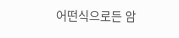어떤식으로든 암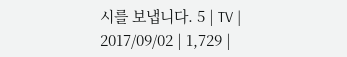시를 보냅니다. 5 | TV | 2017/09/02 | 1,729 |